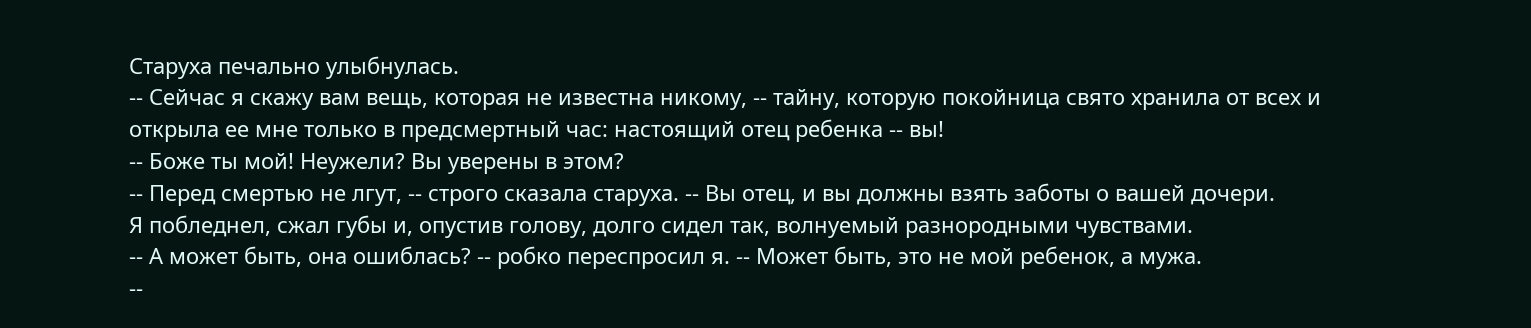Старуха печально улыбнулась.
-- Сейчас я скажу вам вещь, которая не известна никому, -- тайну, которую покойница свято хранила от всех и открыла ее мне только в предсмертный час: настоящий отец ребенка -- вы!
-- Боже ты мой! Неужели? Вы уверены в этом?
-- Перед смертью не лгут, -- строго сказала старуха. -- Вы отец, и вы должны взять заботы о вашей дочери.
Я побледнел, сжал губы и, опустив голову, долго сидел так, волнуемый разнородными чувствами.
-- А может быть, она ошиблась? -- робко переспросил я. -- Может быть, это не мой ребенок, а мужа.
--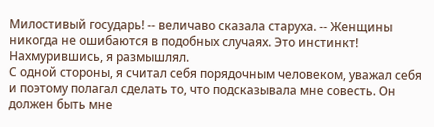Милостивый государь! -- величаво сказала старуха. -- Женщины никогда не ошибаются в подобных случаях. Это инстинкт!
Нахмурившись, я размышлял.
С одной стороны, я считал себя порядочным человеком, уважал себя и поэтому полагал сделать то, что подсказывала мне совесть. Он должен быть мне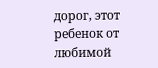дорог, этот ребенок от любимой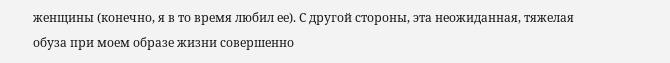женщины (конечно, я в то время любил ее). С другой стороны, эта неожиданная, тяжелая обуза при моем образе жизни совершенно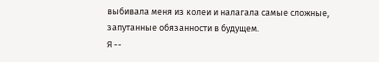выбивала меня из колеи и налагала самые сложные, запутанные обязанности в будущем.
Я --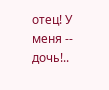отец! У меня -- дочь!..